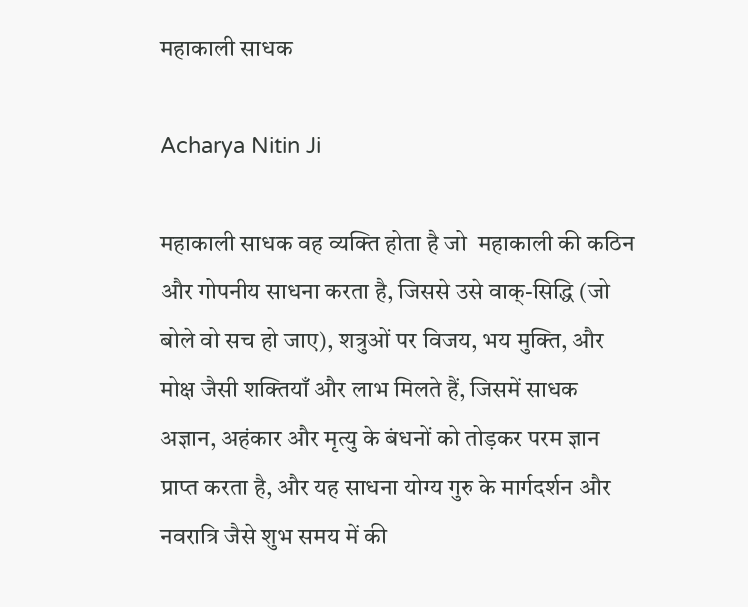महाकाली साधक

Acharya Nitin Ji

महाकाली साधक वह व्यक्ति होता है जो  महाकाली की कठिन और गोपनीय साधना करता है, जिससे उसे वाक्-सिद्धि (जो बोले वो सच हो जाए), शत्रुओं पर विजय, भय मुक्ति, और मोक्ष जैसी शक्तियाँ और लाभ मिलते हैं, जिसमें साधक अज्ञान, अहंकार और मृत्यु के बंधनों को तोड़कर परम ज्ञान प्राप्त करता है, और यह साधना योग्य गुरु के मार्गदर्शन और नवरात्रि जैसे शुभ समय में की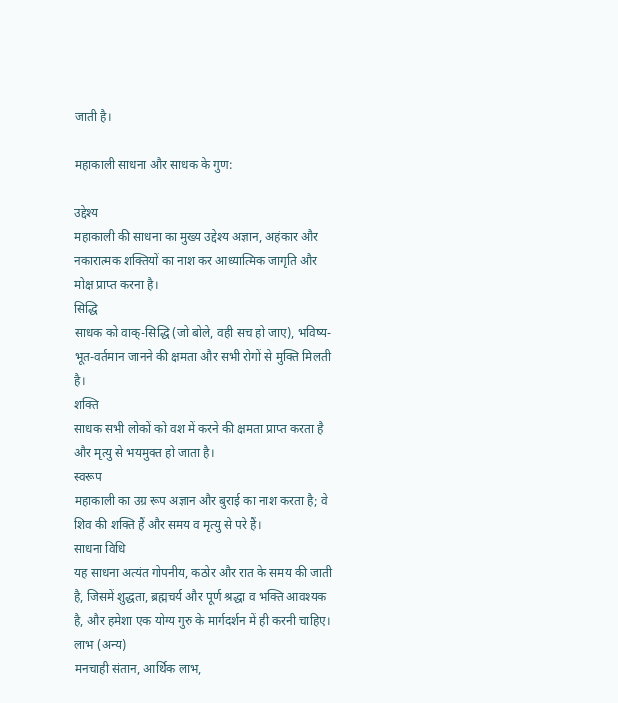जाती है।

महाकाली साधना और साधक के गुण:

उद्देश्य
महाकाली की साधना का मुख्य उद्देश्य अज्ञान, अहंकार और नकारात्मक शक्तियों का नाश कर आध्यात्मिक जागृति और मोक्ष प्राप्त करना है।
सिद्धि
साधक को वाक्-सिद्धि (जो बोले, वही सच हो जाए), भविष्य-भूत-वर्तमान जानने की क्षमता और सभी रोगों से मुक्ति मिलती है।
शक्ति
साधक सभी लोकों को वश में करने की क्षमता प्राप्त करता है और मृत्यु से भयमुक्त हो जाता है।
स्वरूप
महाकाली का उग्र रूप अज्ञान और बुराई का नाश करता है; वे शिव की शक्ति हैं और समय व मृत्यु से परे हैं।
साधना विधि
यह साधना अत्यंत गोपनीय, कठोर और रात के समय की जाती है, जिसमें शुद्धता, ब्रह्मचर्य और पूर्ण श्रद्धा व भक्ति आवश्यक है, और हमेशा एक योग्य गुरु के मार्गदर्शन में ही करनी चाहिए।
लाभ (अन्य)
मनचाही संतान, आर्थिक लाभ,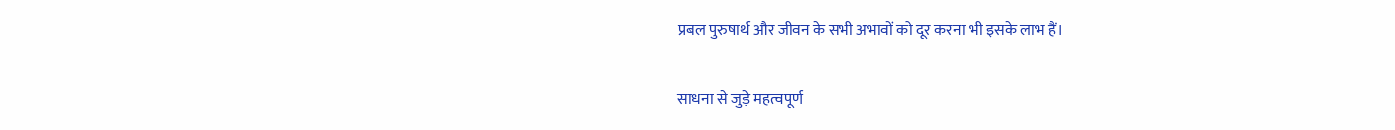प्रबल पुरुषार्थ और जीवन के सभी अभावों को दूर करना भी इसके लाभ हैं।

साधना से जुड़े महत्वपूर्ण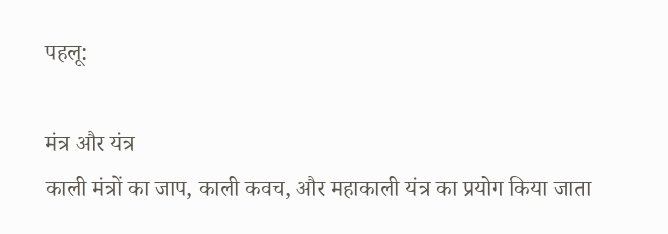पहलू:

मंत्र और यंत्र
काली मंत्रों का जाप, काली कवच, और महाकाली यंत्र का प्रयोग किया जाता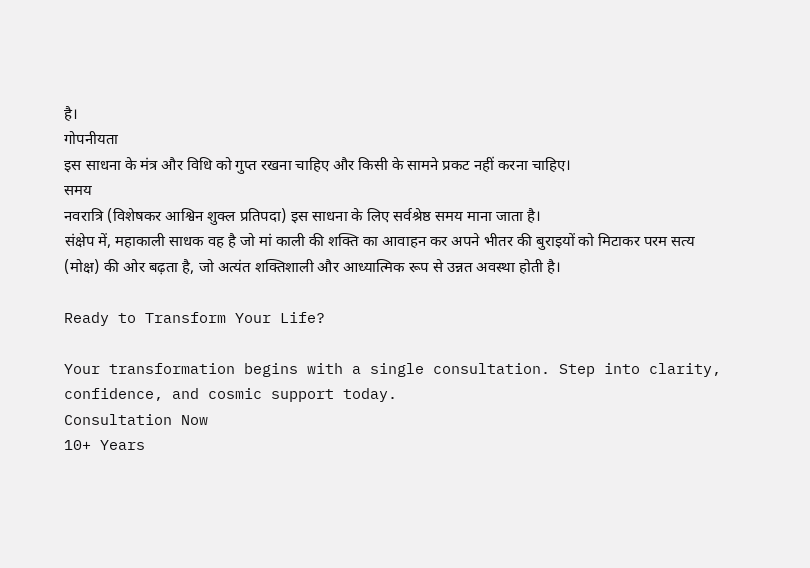है।
गोपनीयता
इस साधना के मंत्र और विधि को गुप्त रखना चाहिए और किसी के सामने प्रकट नहीं करना चाहिए।
समय
नवरात्रि (विशेषकर आश्विन शुक्ल प्रतिपदा) इस साधना के लिए सर्वश्रेष्ठ समय माना जाता है।
संक्षेप में, महाकाली साधक वह है जो मां काली की शक्ति का आवाहन कर अपने भीतर की बुराइयों को मिटाकर परम सत्य (मोक्ष) की ओर बढ़ता है, जो अत्यंत शक्तिशाली और आध्यात्मिक रूप से उन्नत अवस्था होती है।

Ready to Transform Your Life?

Your transformation begins with a single consultation. Step into clarity, confidence, and cosmic support today.
Consultation Now
10+ Years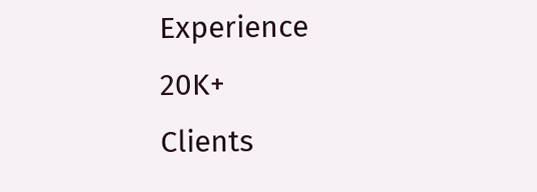Experience
20K+
Clients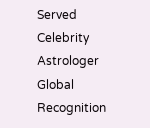Served
Celebrity
Astrologer
Global
Recognition